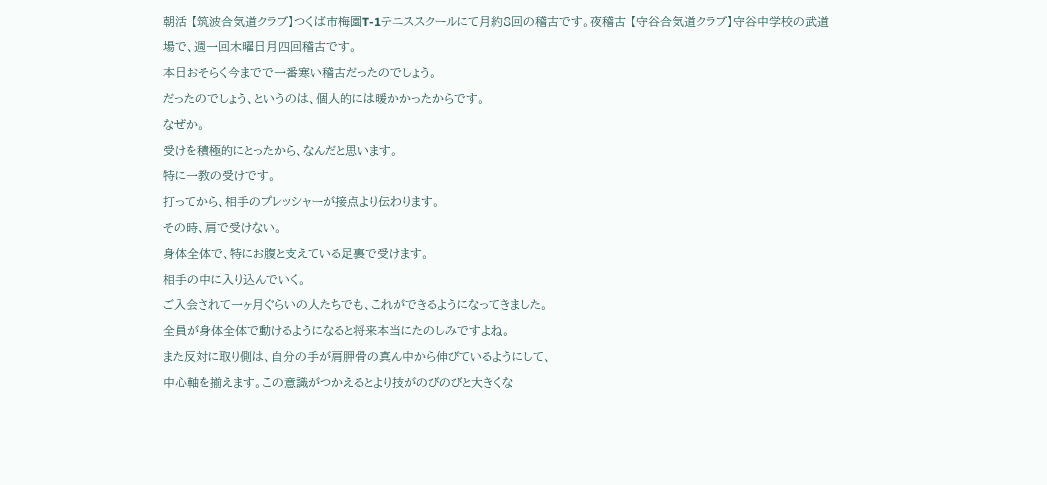朝活 【筑波合気道クラブ】つくば市梅園T-1テニススクールにて月約8回の稽古です。夜稽古 【守谷合気道クラブ】守谷中学校の武道場で、週一回木曜日月四回稽古です。
本日おそらく今までで一番寒い稽古だったのでしょう。
だったのでしょう、というのは、個人的には暖かかったからです。
なぜか。
受けを積極的にとったから、なんだと思います。
特に一教の受けです。
打ってから、相手のプレッシャーが接点より伝わります。
その時、肩で受けない。
身体全体で、特にお腹と支えている足裏で受けます。
相手の中に入り込んでいく。
ご入会されて一ヶ月ぐらいの人たちでも、これができるようになってきました。
全員が身体全体で動けるようになると将来本当にたのしみですよね。
また反対に取り側は、自分の手が肩胛骨の真ん中から伸びているようにして、
中心軸を揃えます。この意識がつかえるとより技がのびのびと大きくな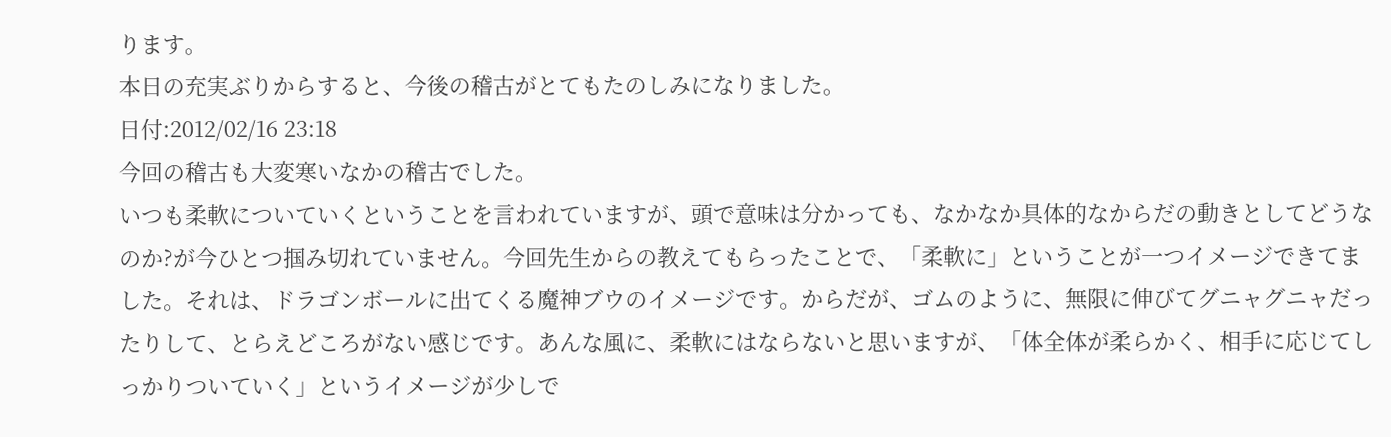ります。
本日の充実ぶりからすると、今後の稽古がとてもたのしみになりました。
日付:2012/02/16 23:18
今回の稽古も大変寒いなかの稽古でした。
いつも柔軟についていくということを言われていますが、頭で意味は分かっても、なかなか具体的なからだの動きとしてどうなのか?が今ひとつ掴み切れていません。今回先生からの教えてもらったことで、「柔軟に」ということが一つイメージできてました。それは、ドラゴンボールに出てくる魔神ブウのイメージです。からだが、ゴムのように、無限に伸びてグニャグニャだったりして、とらえどころがない感じです。あんな風に、柔軟にはならないと思いますが、「体全体が柔らかく、相手に応じてしっかりついていく」というイメージが少しで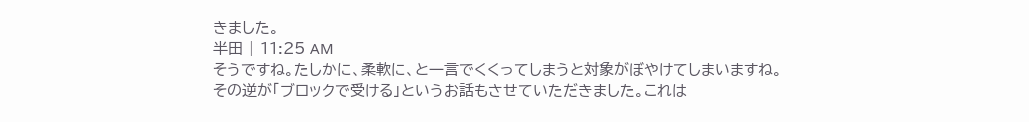きました。
半田 | 11:25 AM
そうですね。たしかに、柔軟に、と一言でくくってしまうと対象がぼやけてしまいますね。
その逆が「ブロックで受ける」というお話もさせていただきました。これは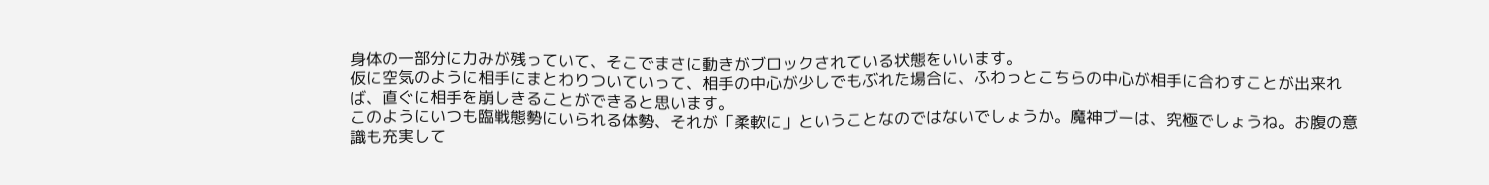身体の一部分に力みが残っていて、そこでまさに動きがブロックされている状態をいいます。
仮に空気のように相手にまとわりついていって、相手の中心が少しでもぶれた場合に、ふわっとこちらの中心が相手に合わすことが出来れば、直ぐに相手を崩しきることができると思います。
このようにいつも臨戦態勢にいられる体勢、それが「柔軟に」ということなのではないでしょうか。魔神ブーは、究極でしょうね。お腹の意識も充実して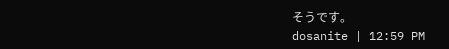そうです。
dosanite | 12:59 PM